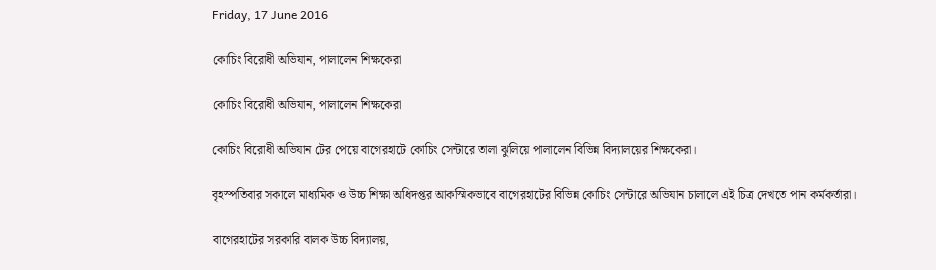Friday, 17 June 2016

কোচিং বিরোধী অভিযান, পালালেন শিক্ষকেরা

কোচিং বিরোধী অভিযান, পালালেন শিক্ষকেরা

কোচিং বিরোধী অভিযান টের পেয়ে বাগেরহাটে কোচিং সেন্টারে তালা ঝুলিয়ে পালালেন বিভিন্ন বিদ্যালয়ের শিক্ষকেরা।

বৃহস্পতিবার সকালে মাধ্যমিক ও উচ্চ শিক্ষা অধিদপ্তর আকস্মিকভাবে বাগেরহাটের বিভিন্ন কোচিং সেন্টারে অভিযান চালালে এই চিত্র দেখতে পান কর্মকর্তারা।

বাগেরহাটের সরকারি বালক উচ্চ বিদ্যালয়,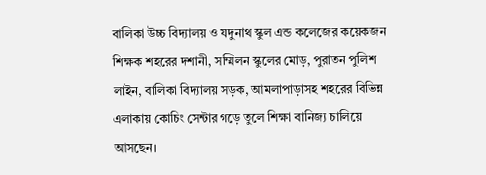বালিকা উচ্চ বিদ্যালয় ও যদুনাথ স্কুল এন্ড কলেজের কয়েকজন শিক্ষক শহরের দশানী, সম্মিলন স্কুলের মোড়, পুরাতন পুলিশ লাইন, বালিকা বিদ্যালয় সড়ক, আমলাপাড়াসহ শহরের বিভিন্ন এলাকায় কোচিং সেন্টার গড়ে তুলে শিক্ষা বানিজ্য চালিয়ে আসছেন।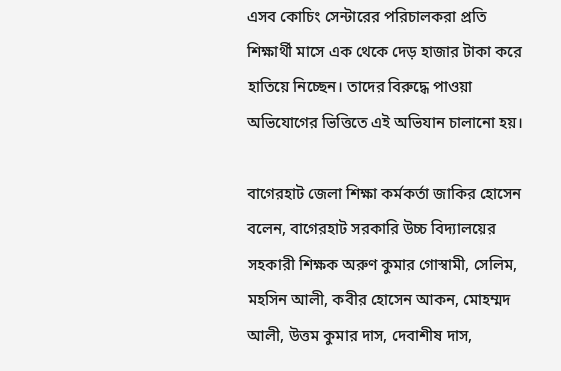এসব কোচিং সেন্টারের পরিচালকরা প্রতি শিক্ষার্থী মাসে এক থেকে দেড় হাজার টাকা করে হাতিয়ে নিচ্ছেন। তাদের বিরুদ্ধে পাওয়া অভিযোগের ভিত্তিতে এই অভিযান চালানো হয়।

বাগেরহাট জেলা শিক্ষা কর্মকর্তা জাকির হোসেন বলেন, বাগেরহাট সরকারি উচ্চ বিদ্যালয়ের সহকারী শিক্ষক অরুণ কুমার গোস্বামী, সেলিম, মহসিন আলী, কবীর হোসেন আকন, মোহম্মদ আলী, উত্তম কুমার দাস, দেবাশীষ দাস,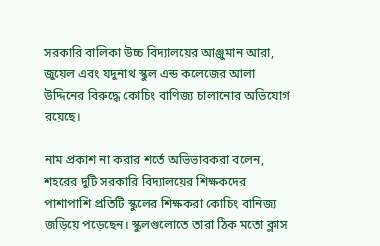সরকারি বালিকা উচ্চ বিদ্যালয়ের আঞ্জুমান আরা, জুয়েল এবং যদুনাথ স্কুল এন্ড কলেজের আলা উদ্দিনের বিরুদ্ধে কোচিং বাণিজ্য চালানোর অভিযোগ রয়েছে।

নাম প্রকাশ না করার শর্তে অভিভাবকরা বলেন, শহরের দুটি সরকারি বিদ্যালয়ের শিক্ষকদের পাশাপাশি প্রতিটি স্কুলের শিক্ষকরা কোচিং বানিজ্য জড়িয়ে পড়েছেন। স্কুলগুলোতে তারা ঠিক মতো ক্লাস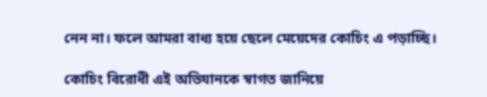নেন না। ফলে আমরা বাধ্য হয়ে ছেলে মেয়েদের কোচিং এ পড়াচ্ছি।

কোচিং বিরোধী এই অভিযানকে স্বাগত জানিয়ে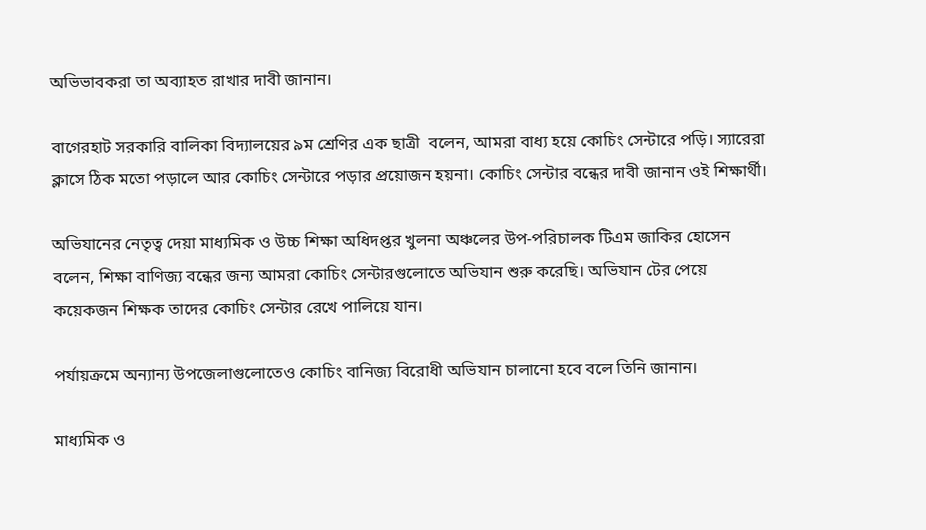অভিভাবকরা তা অব্যাহত রাখার দাবী জানান।

বাগেরহাট সরকারি বালিকা বিদ্যালয়ের ৯ম শ্রেণির এক ছাত্রী  বলেন, আমরা বাধ্য হয়ে কোচিং সেন্টারে পড়ি। স্যারেরা ক্লাসে ঠিক মতো পড়ালে আর কোচিং সেন্টারে পড়ার প্রয়োজন হয়না। কোচিং সেন্টার বন্ধের দাবী জানান ওই শিক্ষার্থী।

অভিযানের নেতৃত্ব দেয়া মাধ্যমিক ও উচ্চ শিক্ষা অধিদপ্তর খুলনা অঞ্চলের উপ-পরিচালক টিএম জাকির হোসেন বলেন, শিক্ষা বাণিজ্য বন্ধের জন্য আমরা কোচিং সেন্টারগুলোতে অভিযান শুরু করেছি। অভিযান টের পেয়ে কয়েকজন শিক্ষক তাদের কোচিং সেন্টার রেখে পালিয়ে যান।

পর্যায়ক্রমে অন্যান্য উপজেলাগুলোতেও কোচিং বানিজ্য বিরোধী অভিযান চালানো হবে বলে তিনি জানান।

মাধ্যমিক ও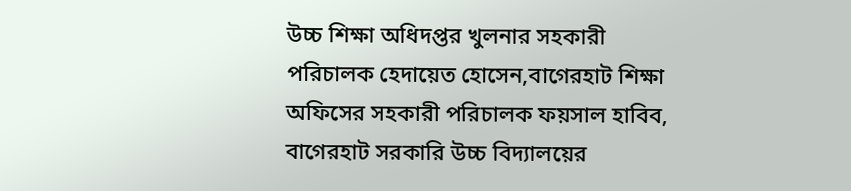উচ্চ শিক্ষা অধিদপ্তর খুলনার সহকারী পরিচালক হেদায়েত হোসেন,বাগেরহাট শিক্ষা অফিসের সহকারী পরিচালক ফয়সাল হাবিব, বাগেরহাট সরকারি উচ্চ বিদ্যালয়ের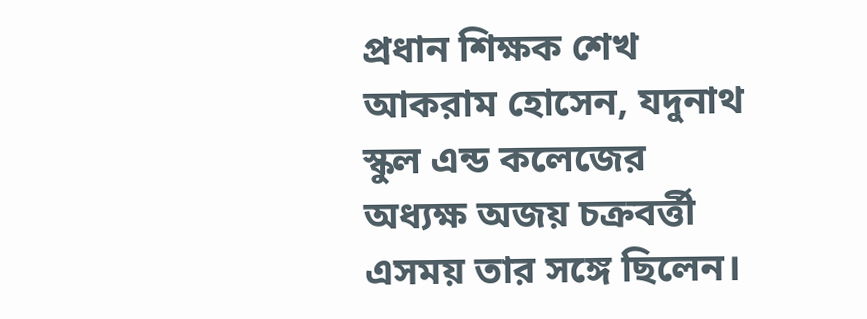প্রধান শিক্ষক শেখ আকরাম হোসেন, যদুনাথ স্কুল এন্ড কলেজের অধ্যক্ষ অজয় চক্রবর্ত্তী এসময় তার সঙ্গে ছিলেন।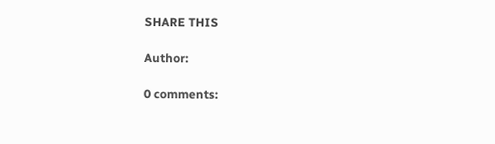SHARE THIS

Author:

0 comments: